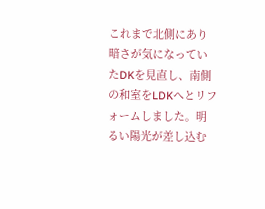これまで北側にあり暗さが気になっていたDKを見直し、南側の和室をLDKへとリフォームしました。明るい陽光が差し込む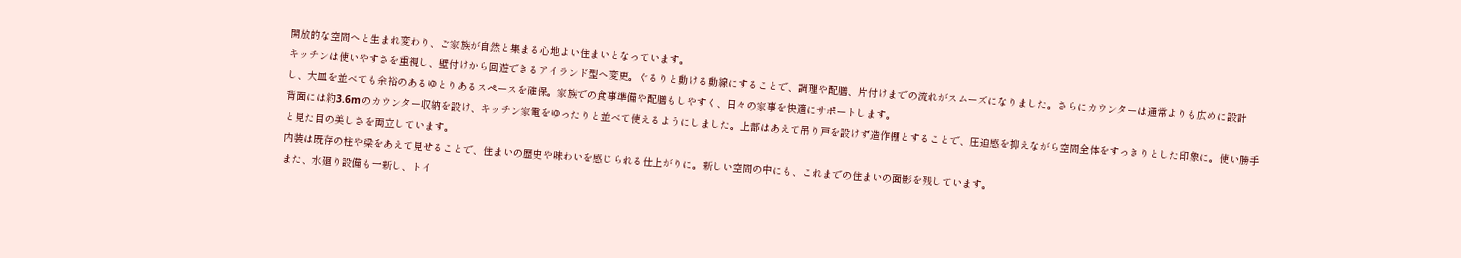開放的な空間へと生まれ変わり、ご家族が自然と集まる心地よい住まいとなっています。
キッチンは使いやすさを重視し、壁付けから回遊できるアイランド型へ変更。ぐるりと動ける動線にすることで、調理や配膳、片付けまでの流れがスムーズになりました。さらにカウンターは通常よりも広めに設計し、大皿を並べても余裕のあるゆとりあるスペースを確保。家族での食事準備や配膳もしやすく、日々の家事を快適にサポートします。
背面には約3.6mのカウンター収納を設け、キッチン家電をゆったりと並べて使えるようにしました。上部はあえて吊り戸を設けず造作棚とすることで、圧迫感を抑えながら空間全体をすっきりとした印象に。使い勝手と見た目の美しさを両立しています。
内装は既存の柱や梁をあえて見せることで、住まいの歴史や味わいを感じられる仕上がりに。新しい空間の中にも、これまでの住まいの面影を残しています。
また、水廻り設備も一新し、トイ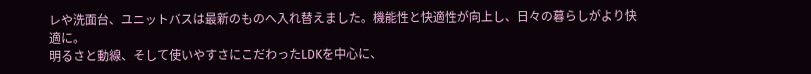レや洗面台、ユニットバスは最新のものへ入れ替えました。機能性と快適性が向上し、日々の暮らしがより快適に。
明るさと動線、そして使いやすさにこだわったLDKを中心に、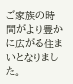ご家族の時間がより豊かに広がる住まいとなりました。